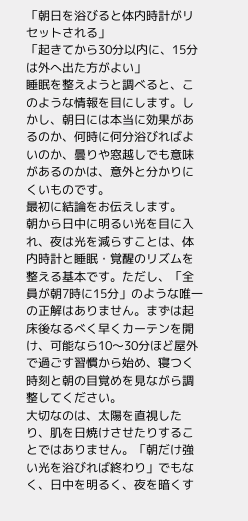「朝日を浴びると体内時計がリセットされる」
「起きてから30分以内に、15分は外へ出た方がよい」
睡眠を整えようと調べると、このような情報を目にします。しかし、朝日には本当に効果があるのか、何時に何分浴びればよいのか、曇りや窓越しでも意味があるのかは、意外と分かりにくいものです。
最初に結論をお伝えします。
朝から日中に明るい光を目に入れ、夜は光を減らすことは、体内時計と睡眠・覚醒のリズムを整える基本です。ただし、「全員が朝7時に15分」のような唯一の正解はありません。まずは起床後なるべく早くカーテンを開け、可能なら10〜30分ほど屋外で過ごす習慣から始め、寝つく時刻と朝の目覚めを見ながら調整してください。
大切なのは、太陽を直視したり、肌を日焼けさせたりすることではありません。「朝だけ強い光を浴びれば終わり」でもなく、日中を明るく、夜を暗くす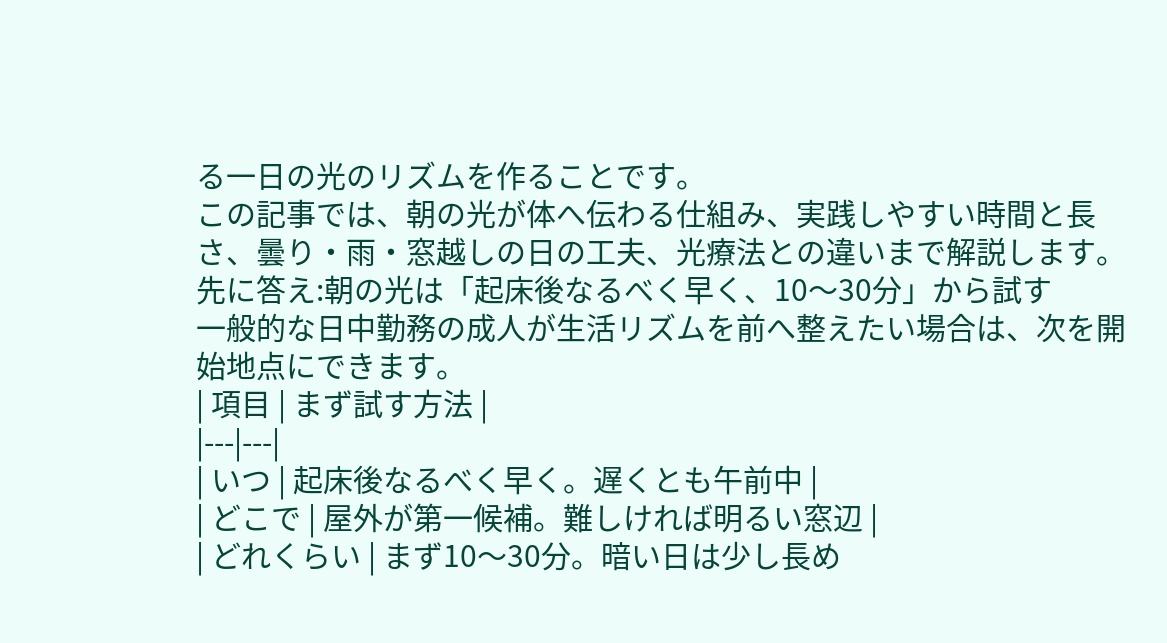る一日の光のリズムを作ることです。
この記事では、朝の光が体へ伝わる仕組み、実践しやすい時間と長さ、曇り・雨・窓越しの日の工夫、光療法との違いまで解説します。
先に答え:朝の光は「起床後なるべく早く、10〜30分」から試す
一般的な日中勤務の成人が生活リズムを前へ整えたい場合は、次を開始地点にできます。
| 項目 | まず試す方法 |
|---|---|
| いつ | 起床後なるべく早く。遅くとも午前中 |
| どこで | 屋外が第一候補。難しければ明るい窓辺 |
| どれくらい | まず10〜30分。暗い日は少し長め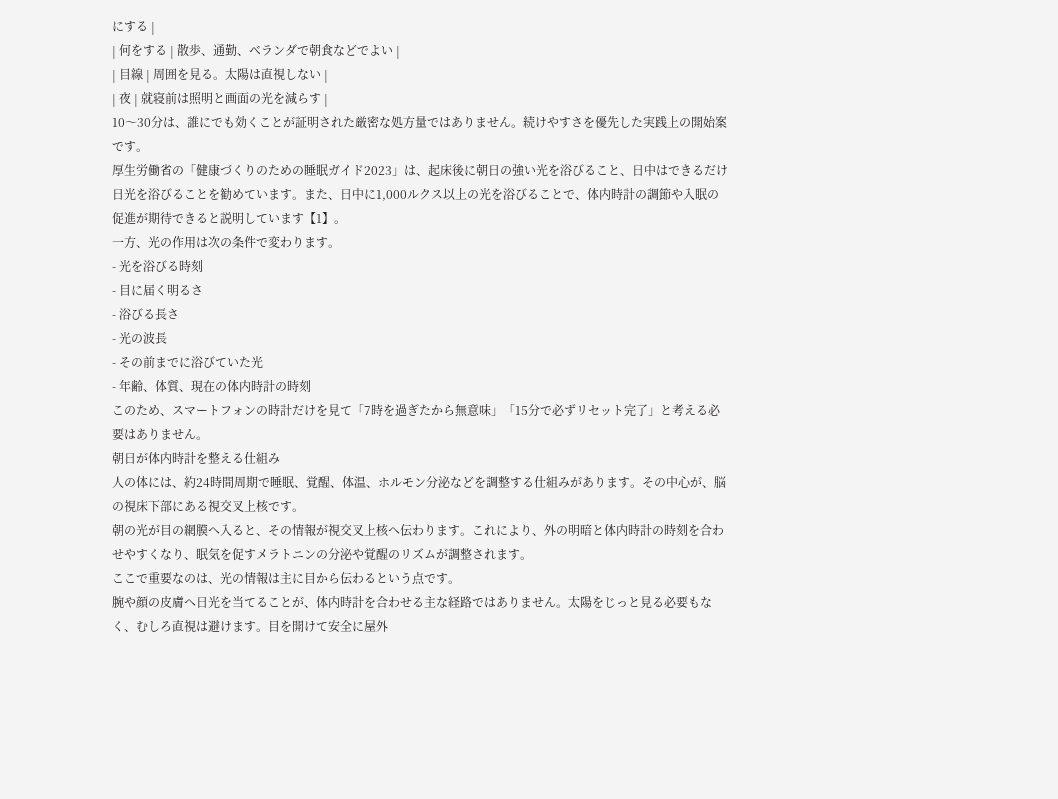にする |
| 何をする | 散歩、通勤、ベランダで朝食などでよい |
| 目線 | 周囲を見る。太陽は直視しない |
| 夜 | 就寝前は照明と画面の光を減らす |
10〜30分は、誰にでも効くことが証明された厳密な処方量ではありません。続けやすさを優先した実践上の開始案です。
厚生労働省の「健康づくりのための睡眠ガイド2023」は、起床後に朝日の強い光を浴びること、日中はできるだけ日光を浴びることを勧めています。また、日中に1,000ルクス以上の光を浴びることで、体内時計の調節や入眠の促進が期待できると説明しています【1】。
一方、光の作用は次の条件で変わります。
- 光を浴びる時刻
- 目に届く明るさ
- 浴びる長さ
- 光の波長
- その前までに浴びていた光
- 年齢、体質、現在の体内時計の時刻
このため、スマートフォンの時計だけを見て「7時を過ぎたから無意味」「15分で必ずリセット完了」と考える必要はありません。
朝日が体内時計を整える仕組み
人の体には、約24時間周期で睡眠、覚醒、体温、ホルモン分泌などを調整する仕組みがあります。その中心が、脳の視床下部にある視交叉上核です。
朝の光が目の網膜へ入ると、その情報が視交叉上核へ伝わります。これにより、外の明暗と体内時計の時刻を合わせやすくなり、眠気を促すメラトニンの分泌や覚醒のリズムが調整されます。
ここで重要なのは、光の情報は主に目から伝わるという点です。
腕や顔の皮膚へ日光を当てることが、体内時計を合わせる主な経路ではありません。太陽をじっと見る必要もなく、むしろ直視は避けます。目を開けて安全に屋外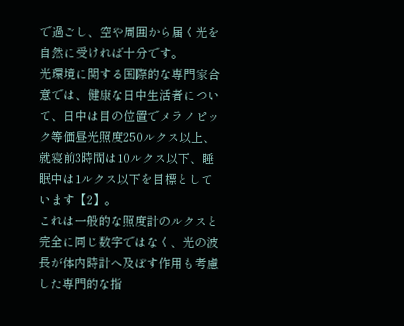で過ごし、空や周囲から届く光を自然に受ければ十分です。
光環境に関する国際的な専門家合意では、健康な日中生活者について、日中は目の位置でメラノピック等価昼光照度250ルクス以上、就寝前3時間は10ルクス以下、睡眠中は1ルクス以下を目標としています【2】。
これは一般的な照度計のルクスと完全に同じ数字ではなく、光の波長が体内時計へ及ぼす作用も考慮した専門的な指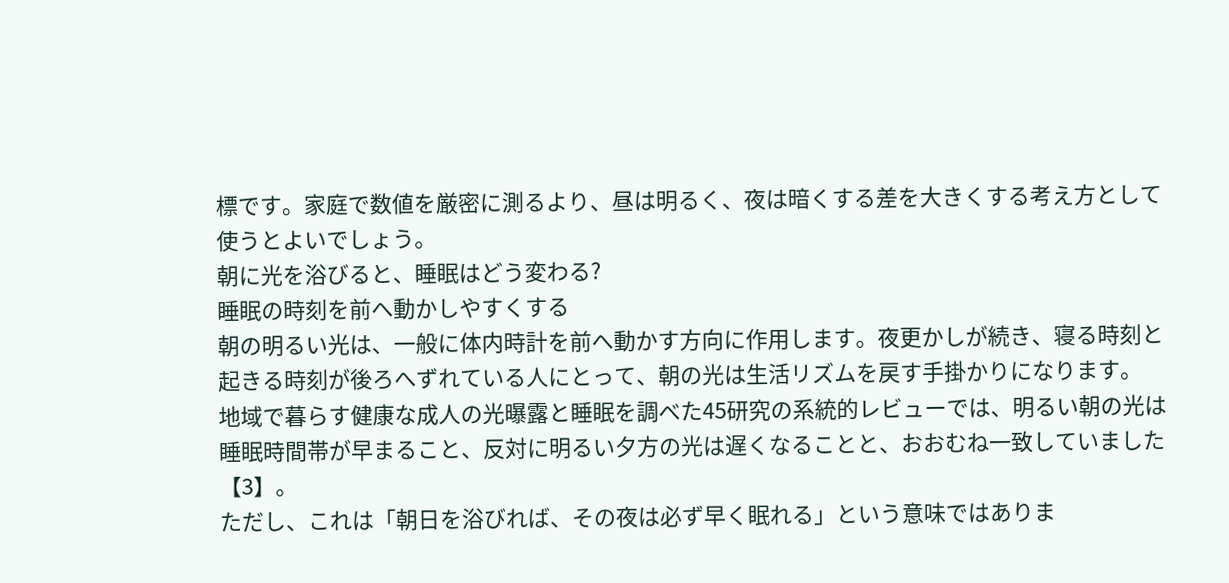標です。家庭で数値を厳密に測るより、昼は明るく、夜は暗くする差を大きくする考え方として使うとよいでしょう。
朝に光を浴びると、睡眠はどう変わる?
睡眠の時刻を前へ動かしやすくする
朝の明るい光は、一般に体内時計を前へ動かす方向に作用します。夜更かしが続き、寝る時刻と起きる時刻が後ろへずれている人にとって、朝の光は生活リズムを戻す手掛かりになります。
地域で暮らす健康な成人の光曝露と睡眠を調べた45研究の系統的レビューでは、明るい朝の光は睡眠時間帯が早まること、反対に明るい夕方の光は遅くなることと、おおむね一致していました【3】。
ただし、これは「朝日を浴びれば、その夜は必ず早く眠れる」という意味ではありま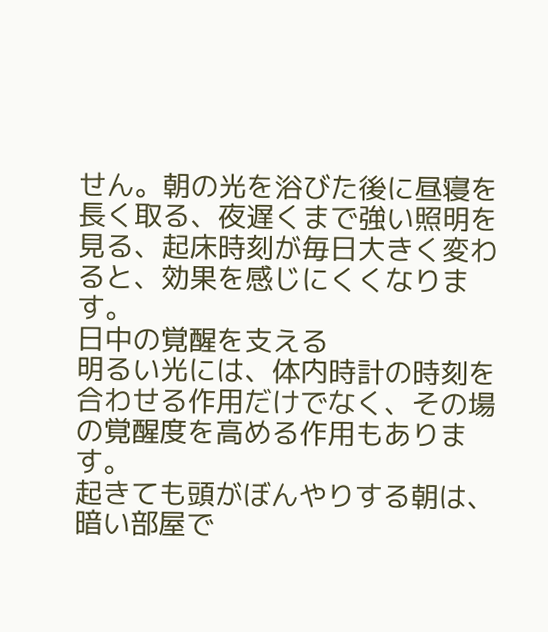せん。朝の光を浴びた後に昼寝を長く取る、夜遅くまで強い照明を見る、起床時刻が毎日大きく変わると、効果を感じにくくなります。
日中の覚醒を支える
明るい光には、体内時計の時刻を合わせる作用だけでなく、その場の覚醒度を高める作用もあります。
起きても頭がぼんやりする朝は、暗い部屋で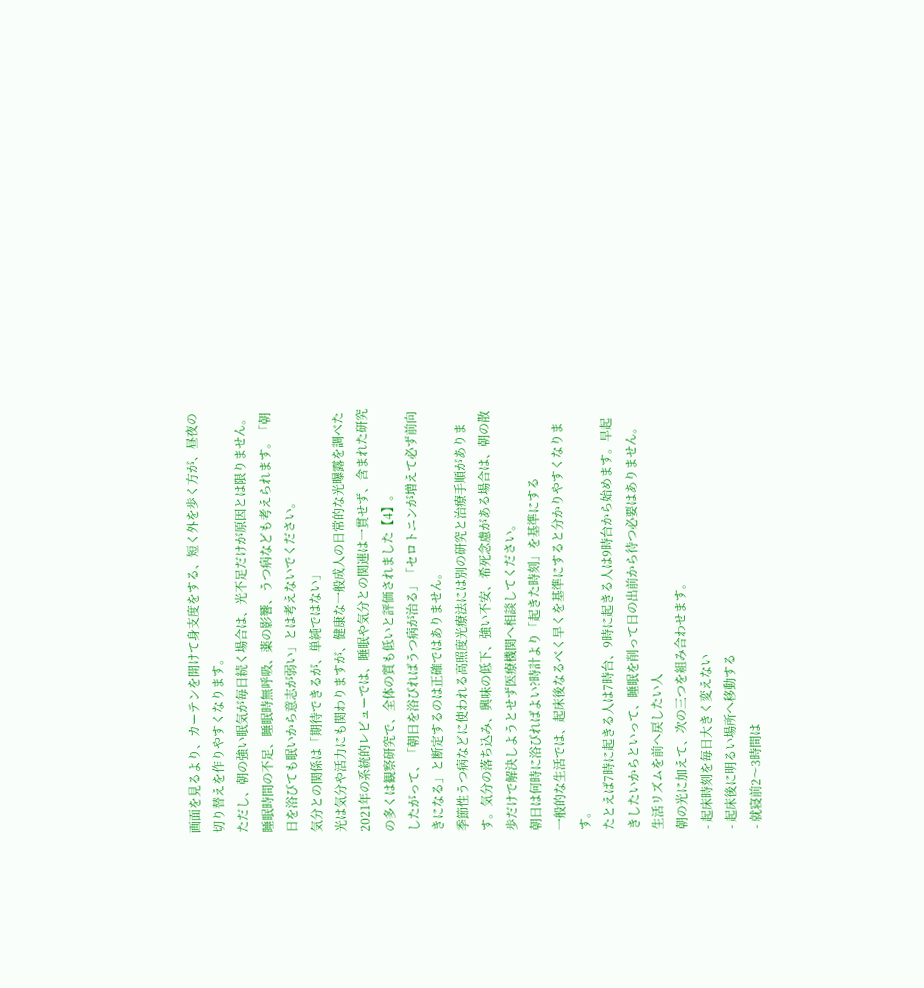画面を見るより、カーテンを開けて身支度をする、短く外を歩く方が、昼夜の切り替えを作りやすくなります。
ただし、朝の強い眠気が毎日続く場合は、光不足だけが原因とは限りません。睡眠時間の不足、睡眠時無呼吸、薬の影響、うつ病なども考えられます。「朝日を浴びても眠いから意志が弱い」とは考えないでください。
気分との関係は「期待できるが、単純ではない」
光は気分や活力にも関わりますが、健康な一般成人の日常的な光曝露を調べた2021年の系統的レビューでは、睡眠や気分との関連は一貫せず、含まれた研究の多くは観察研究で、全体の質も低いと評価されました【4】。
したがって、「朝日を浴びればうつ病が治る」「セロトニンが増えて必ず前向きになる」と断定するのは正確ではありません。
季節性うつ病などに使われる高照度光療法には別の研究と治療手順があります。気分の落ち込み、興味の低下、強い不安、希死念慮がある場合は、朝の散歩だけで解決しようとせず医療機関へ相談してください。
朝日は何時に浴びればよい?時計より「起きた時刻」を基準にする
一般的な生活では、起床後なるべく早くを基準にすると分かりやすくなります。
たとえば7時に起きる人は7時台、9時に起きる人は9時台から始めます。早起きしたいからといって、睡眠を削って日の出前から待つ必要はありません。
生活リズムを前へ戻したい人
朝の光に加えて、次の三つを組み合わせます。
- 起床時刻を毎日大きく変えない
- 起床後に明るい場所へ移動する
- 就寝前2〜3時間は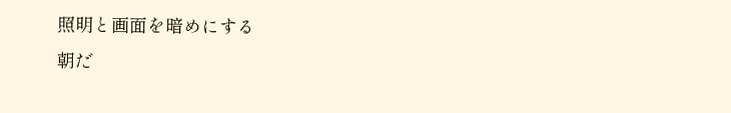照明と画面を暗めにする
朝だ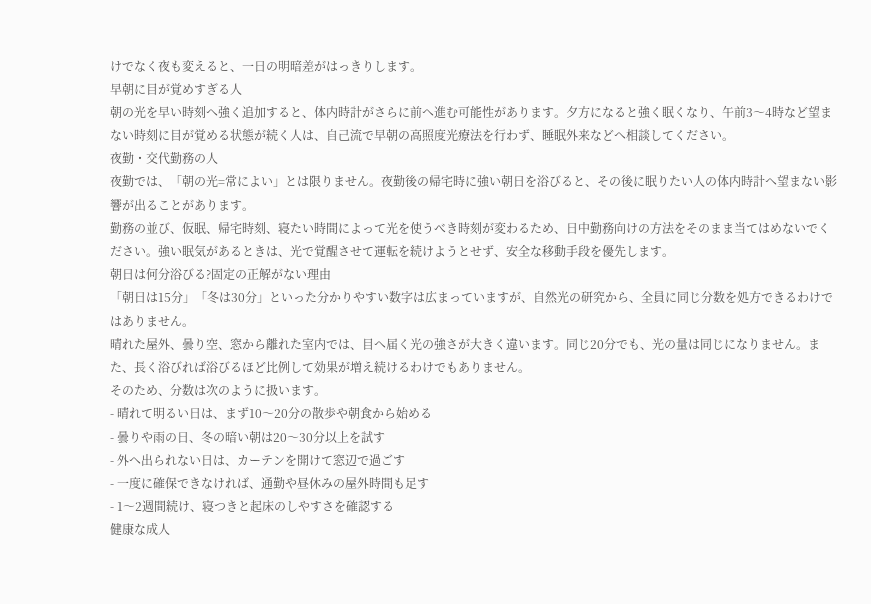けでなく夜も変えると、一日の明暗差がはっきりします。
早朝に目が覚めすぎる人
朝の光を早い時刻へ強く追加すると、体内時計がさらに前へ進む可能性があります。夕方になると強く眠くなり、午前3〜4時など望まない時刻に目が覚める状態が続く人は、自己流で早朝の高照度光療法を行わず、睡眠外来などへ相談してください。
夜勤・交代勤務の人
夜勤では、「朝の光=常によい」とは限りません。夜勤後の帰宅時に強い朝日を浴びると、その後に眠りたい人の体内時計へ望まない影響が出ることがあります。
勤務の並び、仮眠、帰宅時刻、寝たい時間によって光を使うべき時刻が変わるため、日中勤務向けの方法をそのまま当てはめないでください。強い眠気があるときは、光で覚醒させて運転を続けようとせず、安全な移動手段を優先します。
朝日は何分浴びる?固定の正解がない理由
「朝日は15分」「冬は30分」といった分かりやすい数字は広まっていますが、自然光の研究から、全員に同じ分数を処方できるわけではありません。
晴れた屋外、曇り空、窓から離れた室内では、目へ届く光の強さが大きく違います。同じ20分でも、光の量は同じになりません。また、長く浴びれば浴びるほど比例して効果が増え続けるわけでもありません。
そのため、分数は次のように扱います。
- 晴れて明るい日は、まず10〜20分の散歩や朝食から始める
- 曇りや雨の日、冬の暗い朝は20〜30分以上を試す
- 外へ出られない日は、カーテンを開けて窓辺で過ごす
- 一度に確保できなければ、通勤や昼休みの屋外時間も足す
- 1〜2週間続け、寝つきと起床のしやすさを確認する
健康な成人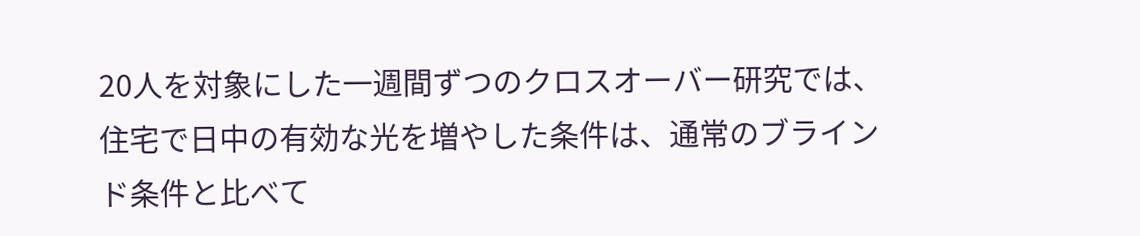20人を対象にした一週間ずつのクロスオーバー研究では、住宅で日中の有効な光を増やした条件は、通常のブラインド条件と比べて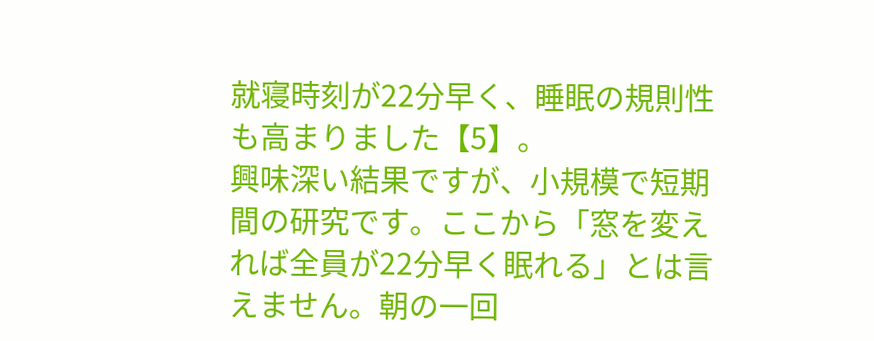就寝時刻が22分早く、睡眠の規則性も高まりました【5】。
興味深い結果ですが、小規模で短期間の研究です。ここから「窓を変えれば全員が22分早く眠れる」とは言えません。朝の一回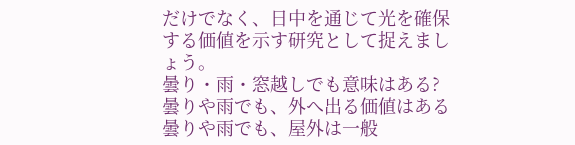だけでなく、日中を通じて光を確保する価値を示す研究として捉えましょう。
曇り・雨・窓越しでも意味はある?
曇りや雨でも、外へ出る価値はある
曇りや雨でも、屋外は一般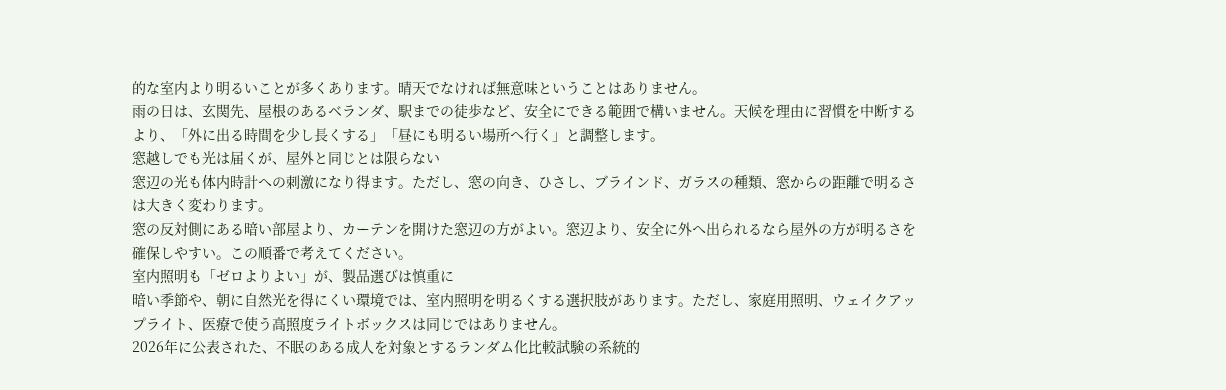的な室内より明るいことが多くあります。晴天でなければ無意味ということはありません。
雨の日は、玄関先、屋根のあるベランダ、駅までの徒歩など、安全にできる範囲で構いません。天候を理由に習慣を中断するより、「外に出る時間を少し長くする」「昼にも明るい場所へ行く」と調整します。
窓越しでも光は届くが、屋外と同じとは限らない
窓辺の光も体内時計への刺激になり得ます。ただし、窓の向き、ひさし、ブラインド、ガラスの種類、窓からの距離で明るさは大きく変わります。
窓の反対側にある暗い部屋より、カーテンを開けた窓辺の方がよい。窓辺より、安全に外へ出られるなら屋外の方が明るさを確保しやすい。この順番で考えてください。
室内照明も「ゼロよりよい」が、製品選びは慎重に
暗い季節や、朝に自然光を得にくい環境では、室内照明を明るくする選択肢があります。ただし、家庭用照明、ウェイクアップライト、医療で使う高照度ライトボックスは同じではありません。
2026年に公表された、不眠のある成人を対象とするランダム化比較試験の系統的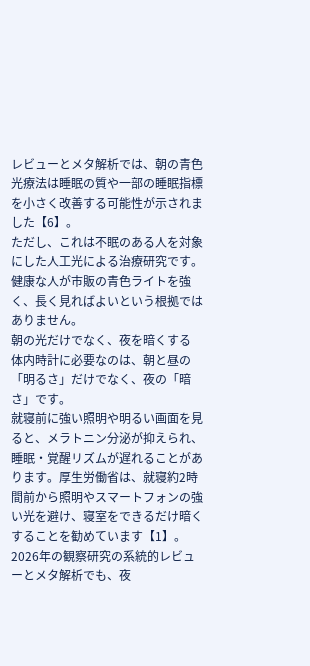レビューとメタ解析では、朝の青色光療法は睡眠の質や一部の睡眠指標を小さく改善する可能性が示されました【6】。
ただし、これは不眠のある人を対象にした人工光による治療研究です。健康な人が市販の青色ライトを強く、長く見ればよいという根拠ではありません。
朝の光だけでなく、夜を暗くする
体内時計に必要なのは、朝と昼の「明るさ」だけでなく、夜の「暗さ」です。
就寝前に強い照明や明るい画面を見ると、メラトニン分泌が抑えられ、睡眠・覚醒リズムが遅れることがあります。厚生労働省は、就寝約2時間前から照明やスマートフォンの強い光を避け、寝室をできるだけ暗くすることを勧めています【1】。
2026年の観察研究の系統的レビューとメタ解析でも、夜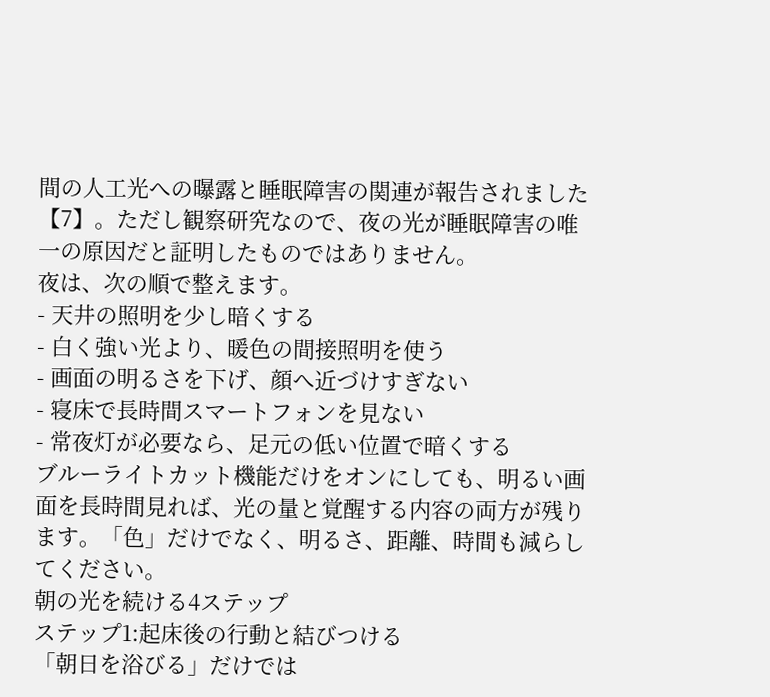間の人工光への曝露と睡眠障害の関連が報告されました【7】。ただし観察研究なので、夜の光が睡眠障害の唯一の原因だと証明したものではありません。
夜は、次の順で整えます。
- 天井の照明を少し暗くする
- 白く強い光より、暖色の間接照明を使う
- 画面の明るさを下げ、顔へ近づけすぎない
- 寝床で長時間スマートフォンを見ない
- 常夜灯が必要なら、足元の低い位置で暗くする
ブルーライトカット機能だけをオンにしても、明るい画面を長時間見れば、光の量と覚醒する内容の両方が残ります。「色」だけでなく、明るさ、距離、時間も減らしてください。
朝の光を続ける4ステップ
ステップ1:起床後の行動と結びつける
「朝日を浴びる」だけでは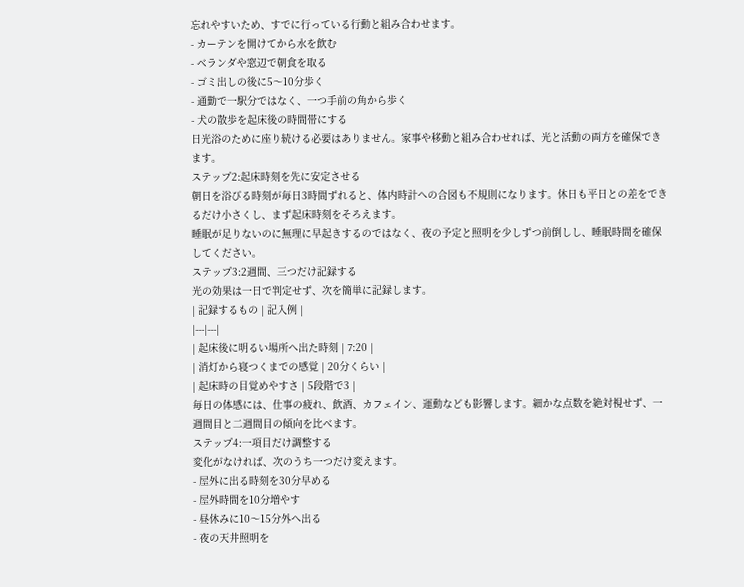忘れやすいため、すでに行っている行動と組み合わせます。
- カーテンを開けてから水を飲む
- ベランダや窓辺で朝食を取る
- ゴミ出しの後に5〜10分歩く
- 通勤で一駅分ではなく、一つ手前の角から歩く
- 犬の散歩を起床後の時間帯にする
日光浴のために座り続ける必要はありません。家事や移動と組み合わせれば、光と活動の両方を確保できます。
ステップ2:起床時刻を先に安定させる
朝日を浴びる時刻が毎日3時間ずれると、体内時計への合図も不規則になります。休日も平日との差をできるだけ小さくし、まず起床時刻をそろえます。
睡眠が足りないのに無理に早起きするのではなく、夜の予定と照明を少しずつ前倒しし、睡眠時間を確保してください。
ステップ3:2週間、三つだけ記録する
光の効果は一日で判定せず、次を簡単に記録します。
| 記録するもの | 記入例 |
|---|---|
| 起床後に明るい場所へ出た時刻 | 7:20 |
| 消灯から寝つくまでの感覚 | 20分くらい |
| 起床時の目覚めやすさ | 5段階で3 |
毎日の体感には、仕事の疲れ、飲酒、カフェイン、運動なども影響します。細かな点数を絶対視せず、一週間目と二週間目の傾向を比べます。
ステップ4:一項目だけ調整する
変化がなければ、次のうち一つだけ変えます。
- 屋外に出る時刻を30分早める
- 屋外時間を10分増やす
- 昼休みに10〜15分外へ出る
- 夜の天井照明を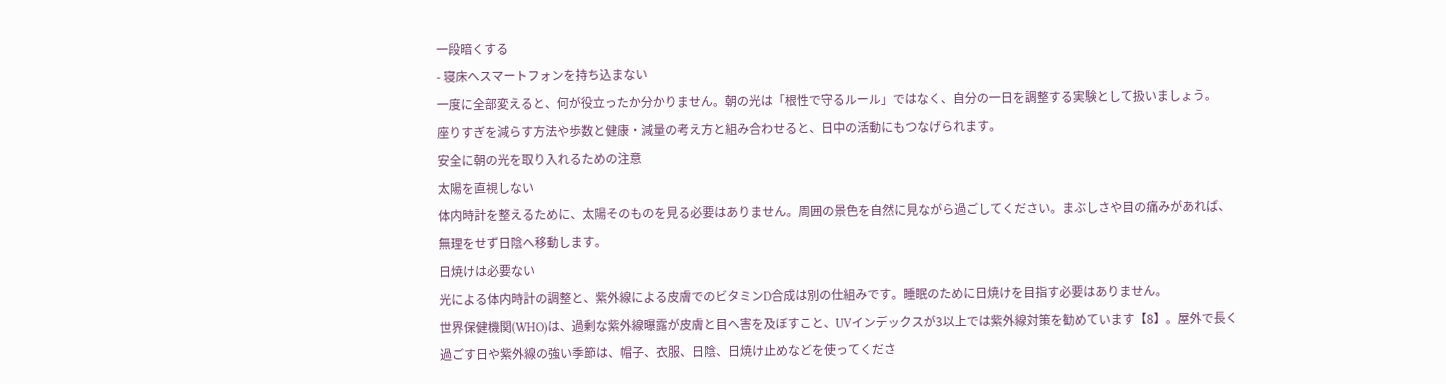一段暗くする
- 寝床へスマートフォンを持ち込まない
一度に全部変えると、何が役立ったか分かりません。朝の光は「根性で守るルール」ではなく、自分の一日を調整する実験として扱いましょう。
座りすぎを減らす方法や歩数と健康・減量の考え方と組み合わせると、日中の活動にもつなげられます。
安全に朝の光を取り入れるための注意
太陽を直視しない
体内時計を整えるために、太陽そのものを見る必要はありません。周囲の景色を自然に見ながら過ごしてください。まぶしさや目の痛みがあれば、無理をせず日陰へ移動します。
日焼けは必要ない
光による体内時計の調整と、紫外線による皮膚でのビタミンD合成は別の仕組みです。睡眠のために日焼けを目指す必要はありません。
世界保健機関(WHO)は、過剰な紫外線曝露が皮膚と目へ害を及ぼすこと、UVインデックスが3以上では紫外線対策を勧めています【8】。屋外で長く過ごす日や紫外線の強い季節は、帽子、衣服、日陰、日焼け止めなどを使ってくださ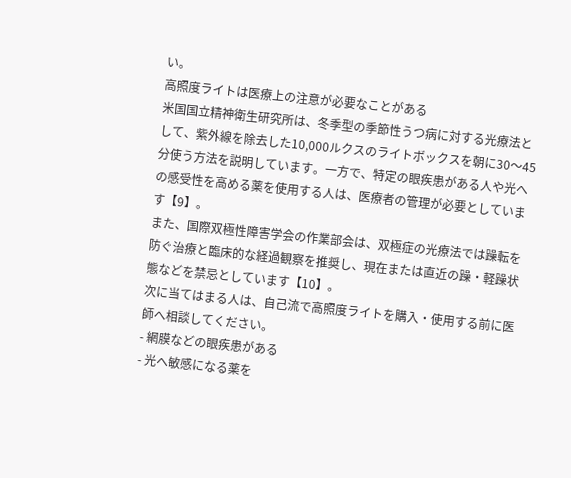い。
高照度ライトは医療上の注意が必要なことがある
米国国立精神衛生研究所は、冬季型の季節性うつ病に対する光療法として、紫外線を除去した10,000ルクスのライトボックスを朝に30〜45分使う方法を説明しています。一方で、特定の眼疾患がある人や光への感受性を高める薬を使用する人は、医療者の管理が必要としています【9】。
また、国際双極性障害学会の作業部会は、双極症の光療法では躁転を防ぐ治療と臨床的な経過観察を推奨し、現在または直近の躁・軽躁状態などを禁忌としています【10】。
次に当てはまる人は、自己流で高照度ライトを購入・使用する前に医師へ相談してください。
- 網膜などの眼疾患がある
- 光へ敏感になる薬を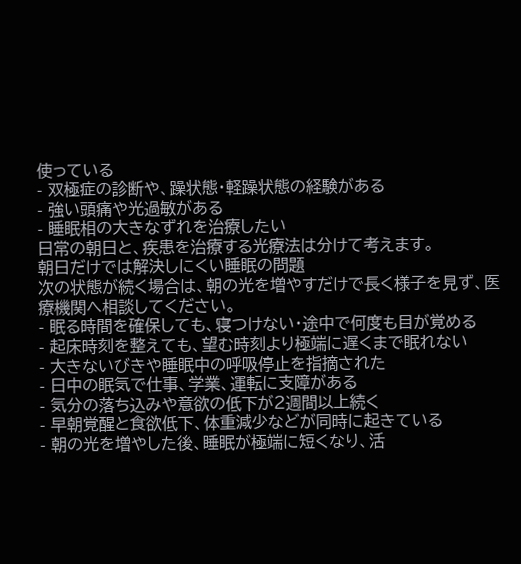使っている
- 双極症の診断や、躁状態・軽躁状態の経験がある
- 強い頭痛や光過敏がある
- 睡眠相の大きなずれを治療したい
日常の朝日と、疾患を治療する光療法は分けて考えます。
朝日だけでは解決しにくい睡眠の問題
次の状態が続く場合は、朝の光を増やすだけで長く様子を見ず、医療機関へ相談してください。
- 眠る時間を確保しても、寝つけない・途中で何度も目が覚める
- 起床時刻を整えても、望む時刻より極端に遅くまで眠れない
- 大きないびきや睡眠中の呼吸停止を指摘された
- 日中の眠気で仕事、学業、運転に支障がある
- 気分の落ち込みや意欲の低下が2週間以上続く
- 早朝覚醒と食欲低下、体重減少などが同時に起きている
- 朝の光を増やした後、睡眠が極端に短くなり、活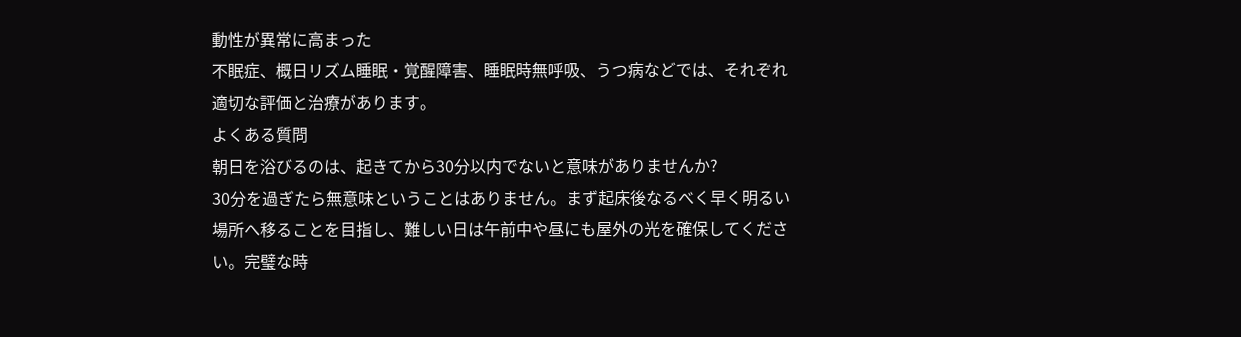動性が異常に高まった
不眠症、概日リズム睡眠・覚醒障害、睡眠時無呼吸、うつ病などでは、それぞれ適切な評価と治療があります。
よくある質問
朝日を浴びるのは、起きてから30分以内でないと意味がありませんか?
30分を過ぎたら無意味ということはありません。まず起床後なるべく早く明るい場所へ移ることを目指し、難しい日は午前中や昼にも屋外の光を確保してください。完璧な時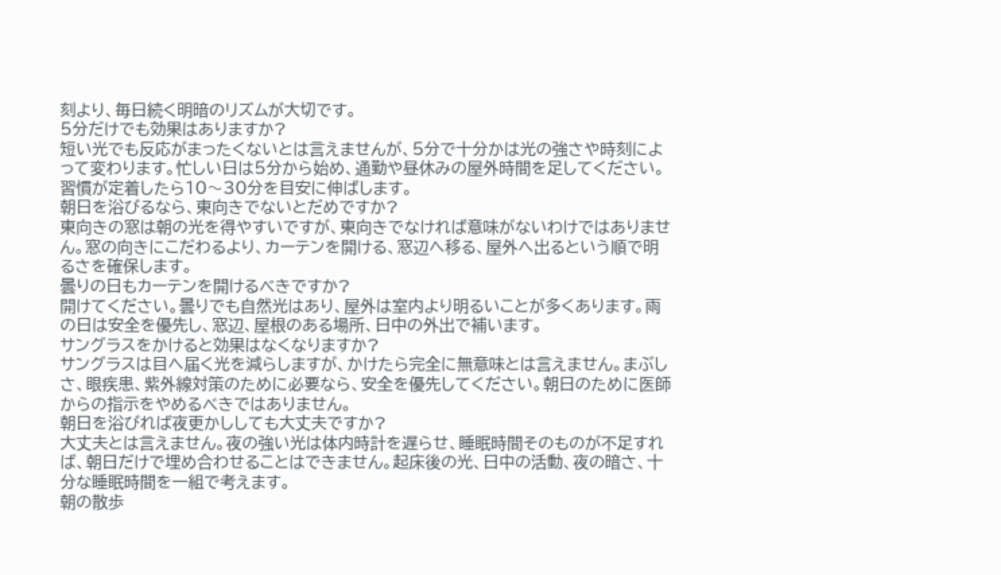刻より、毎日続く明暗のリズムが大切です。
5分だけでも効果はありますか?
短い光でも反応がまったくないとは言えませんが、5分で十分かは光の強さや時刻によって変わります。忙しい日は5分から始め、通勤や昼休みの屋外時間を足してください。習慣が定着したら10〜30分を目安に伸ばします。
朝日を浴びるなら、東向きでないとだめですか?
東向きの窓は朝の光を得やすいですが、東向きでなければ意味がないわけではありません。窓の向きにこだわるより、カーテンを開ける、窓辺へ移る、屋外へ出るという順で明るさを確保します。
曇りの日もカーテンを開けるべきですか?
開けてください。曇りでも自然光はあり、屋外は室内より明るいことが多くあります。雨の日は安全を優先し、窓辺、屋根のある場所、日中の外出で補います。
サングラスをかけると効果はなくなりますか?
サングラスは目へ届く光を減らしますが、かけたら完全に無意味とは言えません。まぶしさ、眼疾患、紫外線対策のために必要なら、安全を優先してください。朝日のために医師からの指示をやめるべきではありません。
朝日を浴びれば夜更かししても大丈夫ですか?
大丈夫とは言えません。夜の強い光は体内時計を遅らせ、睡眠時間そのものが不足すれば、朝日だけで埋め合わせることはできません。起床後の光、日中の活動、夜の暗さ、十分な睡眠時間を一組で考えます。
朝の散歩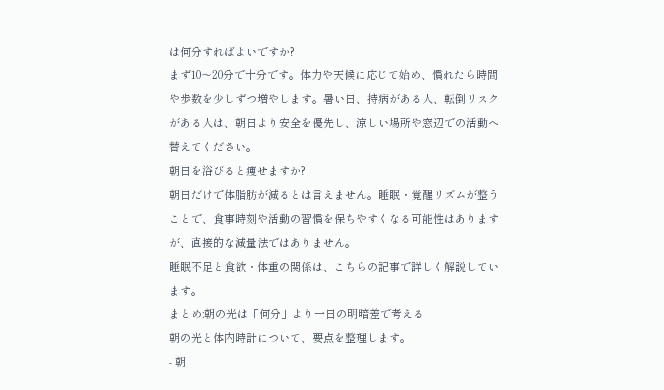は何分すればよいですか?
まず10〜20分で十分です。体力や天候に応じて始め、慣れたら時間や歩数を少しずつ増やします。暑い日、持病がある人、転倒リスクがある人は、朝日より安全を優先し、涼しい場所や窓辺での活動へ替えてください。
朝日を浴びると痩せますか?
朝日だけで体脂肪が減るとは言えません。睡眠・覚醒リズムが整うことで、食事時刻や活動の習慣を保ちやすくなる可能性はありますが、直接的な減量法ではありません。
睡眠不足と食欲・体重の関係は、こちらの記事で詳しく解説しています。
まとめ:朝の光は「何分」より一日の明暗差で考える
朝の光と体内時計について、要点を整理します。
- 朝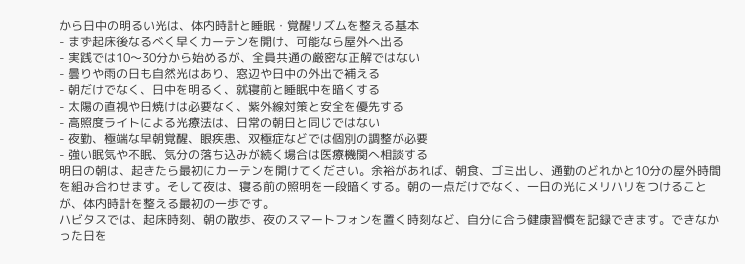から日中の明るい光は、体内時計と睡眠・覚醒リズムを整える基本
- まず起床後なるべく早くカーテンを開け、可能なら屋外へ出る
- 実践では10〜30分から始めるが、全員共通の厳密な正解ではない
- 曇りや雨の日も自然光はあり、窓辺や日中の外出で補える
- 朝だけでなく、日中を明るく、就寝前と睡眠中を暗くする
- 太陽の直視や日焼けは必要なく、紫外線対策と安全を優先する
- 高照度ライトによる光療法は、日常の朝日と同じではない
- 夜勤、極端な早朝覚醒、眼疾患、双極症などでは個別の調整が必要
- 強い眠気や不眠、気分の落ち込みが続く場合は医療機関へ相談する
明日の朝は、起きたら最初にカーテンを開けてください。余裕があれば、朝食、ゴミ出し、通勤のどれかと10分の屋外時間を組み合わせます。そして夜は、寝る前の照明を一段暗くする。朝の一点だけでなく、一日の光にメリハリをつけることが、体内時計を整える最初の一歩です。
ハビタスでは、起床時刻、朝の散歩、夜のスマートフォンを置く時刻など、自分に合う健康習慣を記録できます。できなかった日を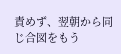責めず、翌朝から同じ合図をもう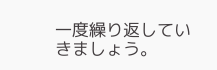一度繰り返していきましょう。